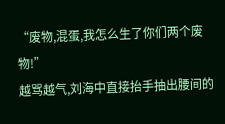“废物,混蛋,我怎么生了你们两个废物!”
越骂越气,刘海中直接抬手抽出腰间的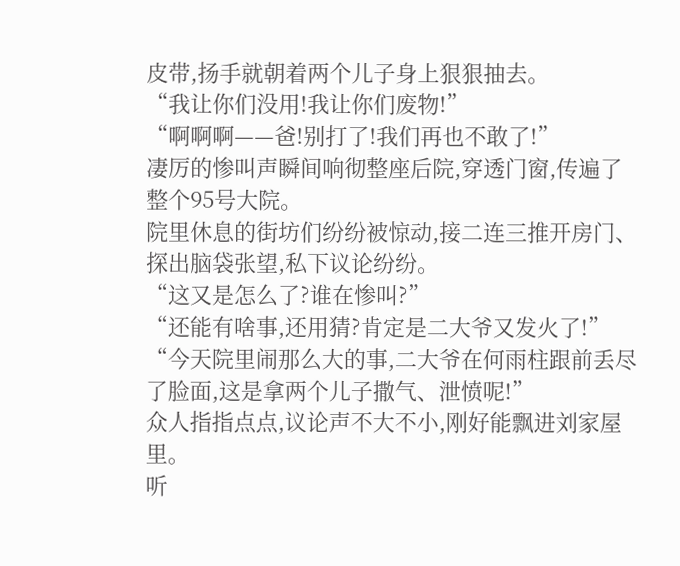皮带,扬手就朝着两个儿子身上狠狠抽去。
“我让你们没用!我让你们废物!”
“啊啊啊——爸!别打了!我们再也不敢了!”
凄厉的惨叫声瞬间响彻整座后院,穿透门窗,传遍了整个95号大院。
院里休息的街坊们纷纷被惊动,接二连三推开房门、探出脑袋张望,私下议论纷纷。
“这又是怎么了?谁在惨叫?”
“还能有啥事,还用猜?肯定是二大爷又发火了!”
“今天院里闹那么大的事,二大爷在何雨柱跟前丢尽了脸面,这是拿两个儿子撒气、泄愤呢!”
众人指指点点,议论声不大不小,刚好能飘进刘家屋里。
听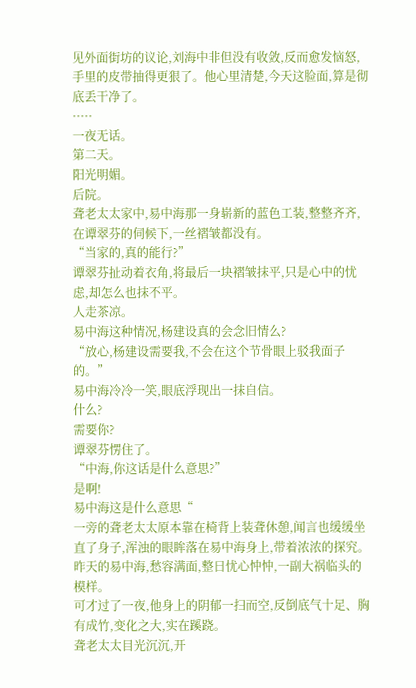见外面街坊的议论,刘海中非但没有收敛,反而愈发恼怒,手里的皮带抽得更狠了。他心里清楚,今天这脸面,算是彻底丢干净了。
·····
一夜无话。
第二天。
阳光明媚。
后院。
聋老太太家中,易中海那一身崭新的蓝色工装,整整齐齐,在谭翠芬的伺候下,一丝褶皱都没有。
“当家的,真的能行?”
谭翠芬扯动着衣角,将最后一块褶皱抹平,只是心中的忧虑,却怎么也抹不平。
人走茶凉。
易中海这种情况,杨建设真的会念旧情么?
“放心,杨建设需要我,不会在这个节骨眼上驳我面子的。”
易中海冷冷一笑,眼底浮现出一抹自信。
什么?
需要你?
谭翠芬愣住了。
“中海,你这话是什么意思?”
是啊!
易中海这是什么意思“
一旁的聋老太太原本靠在椅背上装聋休憩,闻言也缓缓坐直了身子,浑浊的眼眸落在易中海身上,带着浓浓的探究。
昨天的易中海,愁容满面,整日忧心忡忡,一副大祸临头的模样。
可才过了一夜,他身上的阴郁一扫而空,反倒底气十足、胸有成竹,变化之大,实在蹊跷。
聋老太太目光沉沉,开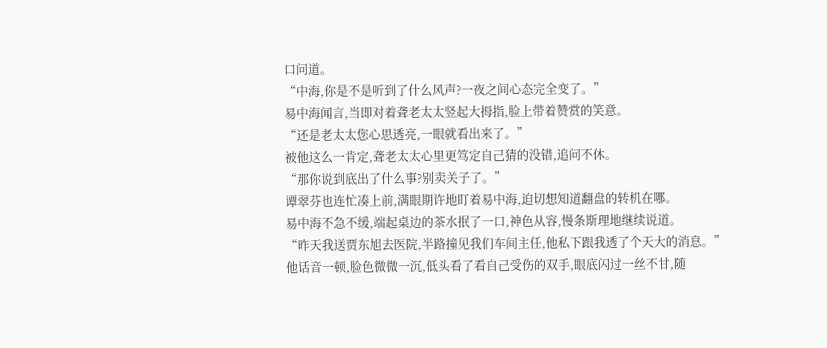口问道。
“中海,你是不是听到了什么风声?一夜之间心态完全变了。”
易中海闻言,当即对着聋老太太竖起大拇指,脸上带着赞赏的笑意。
“还是老太太您心思透亮,一眼就看出来了。”
被他这么一肯定,聋老太太心里更笃定自己猜的没错,追问不休。
“那你说到底出了什么事?别卖关子了。”
谭翠芬也连忙凑上前,满眼期许地盯着易中海,迫切想知道翻盘的转机在哪。
易中海不急不缓,端起桌边的茶水抿了一口,神色从容,慢条斯理地继续说道。
“昨天我送贾东旭去医院,半路撞见我们车间主任,他私下跟我透了个天大的消息。”
他话音一顿,脸色微微一沉,低头看了看自己受伤的双手,眼底闪过一丝不甘,随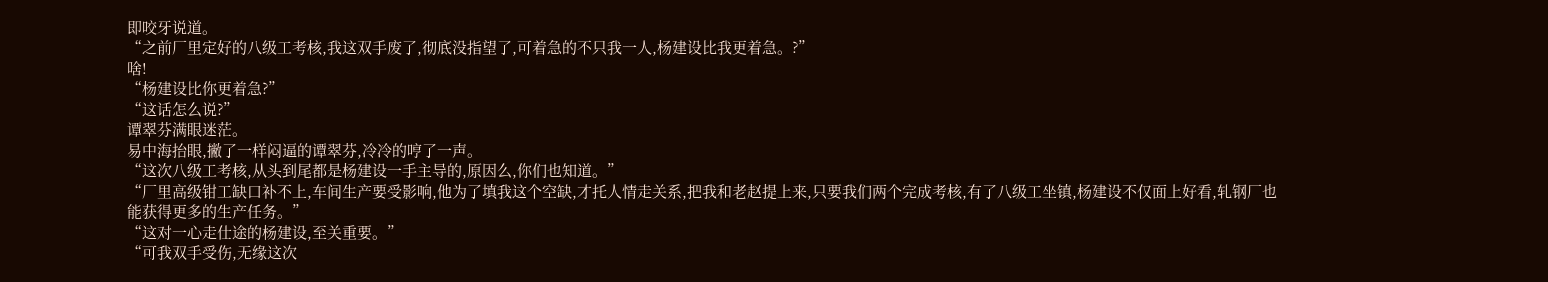即咬牙说道。
“之前厂里定好的八级工考核,我这双手废了,彻底没指望了,可着急的不只我一人,杨建设比我更着急。?”
啥!
“杨建设比你更着急?”
“这话怎么说?”
谭翠芬满眼迷茫。
易中海抬眼,撇了一样闷逼的谭翠芬,冷冷的哼了一声。
“这次八级工考核,从头到尾都是杨建设一手主导的,原因么,你们也知道。”
“厂里高级钳工缺口补不上,车间生产要受影响,他为了填我这个空缺,才托人情走关系,把我和老赵提上来,只要我们两个完成考核,有了八级工坐镇,杨建设不仅面上好看,轧钢厂也能获得更多的生产任务。”
“这对一心走仕途的杨建设,至关重要。”
“可我双手受伤,无缘这次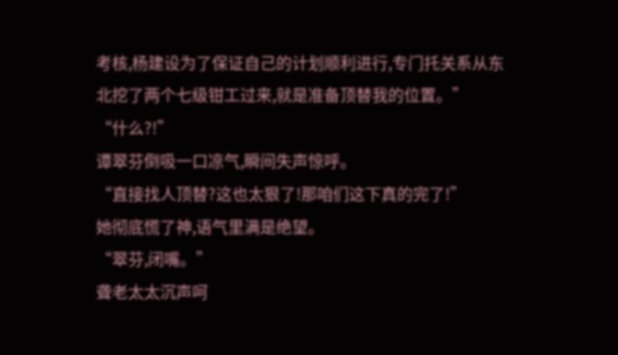考核,杨建设为了保证自己的计划顺利进行,专门托关系从东北挖了两个七级钳工过来,就是准备顶替我的位置。”
“什么?!”
谭翠芬倒吸一口凉气,瞬间失声惊呼。
“直接找人顶替?这也太狠了!那咱们这下真的完了!”
她彻底慌了神,语气里满是绝望。
“翠芬,闭嘴。”
聋老太太沉声呵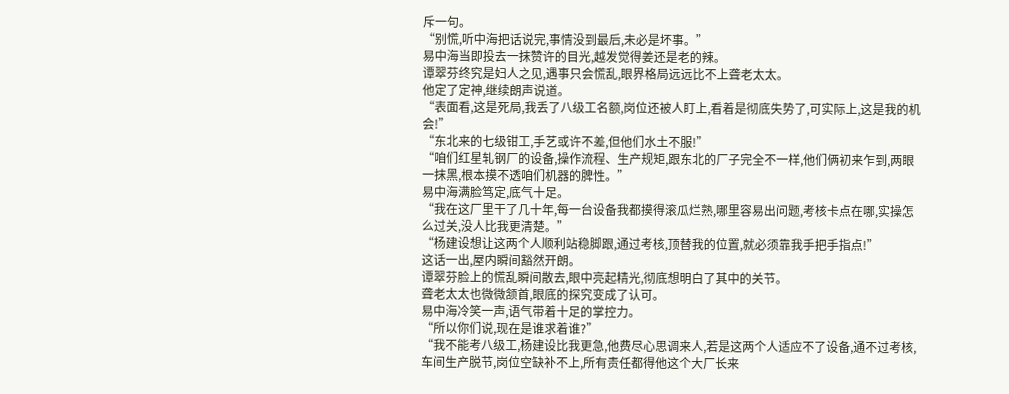斥一句。
“别慌,听中海把话说完,事情没到最后,未必是坏事。”
易中海当即投去一抹赞许的目光,越发觉得姜还是老的辣。
谭翠芬终究是妇人之见,遇事只会慌乱,眼界格局远远比不上聋老太太。
他定了定神,继续朗声说道。
“表面看,这是死局,我丢了八级工名额,岗位还被人盯上,看着是彻底失势了,可实际上,这是我的机会!”
“东北来的七级钳工,手艺或许不差,但他们水土不服!”
“咱们红星轧钢厂的设备,操作流程、生产规矩,跟东北的厂子完全不一样,他们俩初来乍到,两眼一抹黑,根本摸不透咱们机器的脾性。”
易中海满脸笃定,底气十足。
“我在这厂里干了几十年,每一台设备我都摸得滚瓜烂熟,哪里容易出问题,考核卡点在哪,实操怎么过关,没人比我更清楚。”
“杨建设想让这两个人顺利站稳脚跟,通过考核,顶替我的位置,就必须靠我手把手指点!”
这话一出,屋内瞬间豁然开朗。
谭翠芬脸上的慌乱瞬间散去,眼中亮起精光,彻底想明白了其中的关节。
聋老太太也微微颔首,眼底的探究变成了认可。
易中海冷笑一声,语气带着十足的掌控力。
“所以你们说,现在是谁求着谁?”
“我不能考八级工,杨建设比我更急,他费尽心思调来人,若是这两个人适应不了设备,通不过考核,车间生产脱节,岗位空缺补不上,所有责任都得他这个大厂长来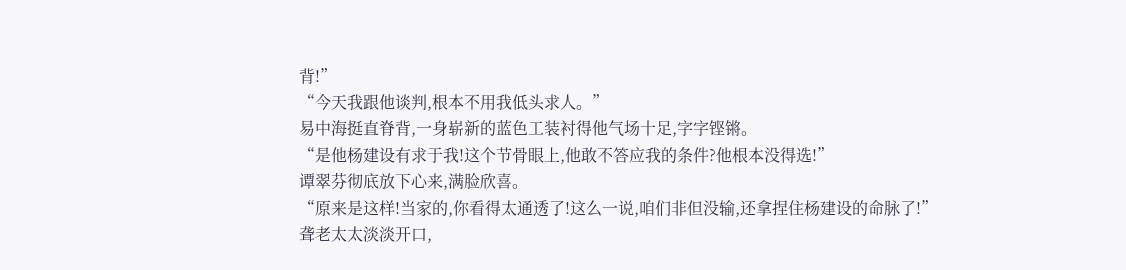背!”
“今天我跟他谈判,根本不用我低头求人。”
易中海挺直脊背,一身崭新的蓝色工装衬得他气场十足,字字铿锵。
“是他杨建设有求于我!这个节骨眼上,他敢不答应我的条件?他根本没得选!”
谭翠芬彻底放下心来,满脸欣喜。
“原来是这样!当家的,你看得太通透了!这么一说,咱们非但没输,还拿捏住杨建设的命脉了!”
聋老太太淡淡开口,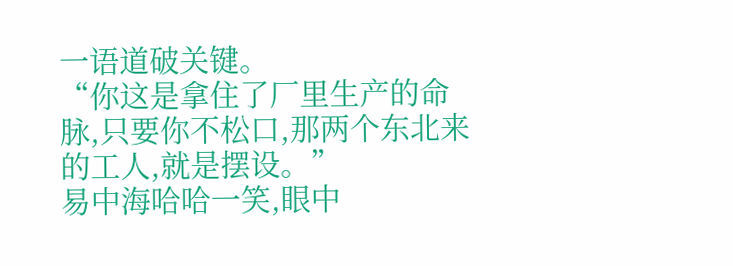一语道破关键。
“你这是拿住了厂里生产的命脉,只要你不松口,那两个东北来的工人,就是摆设。”
易中海哈哈一笑,眼中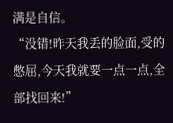满是自信。
“没错!昨天我丢的脸面,受的憋屈,今天我就要一点一点,全部找回来!”